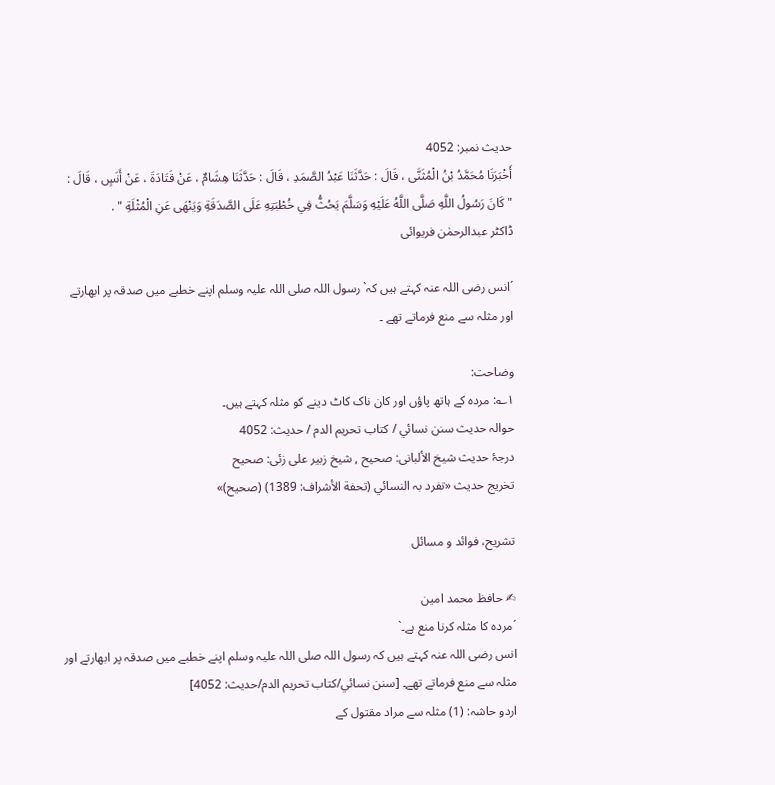حدیث نمبر: 4052
أَخْبَرَنَا مُحَمَّدُ بْنُ الْمُثَنَّى ، قَالَ : حَدَّثَنَا عَبْدُ الصَّمَدِ ، قَالَ : حَدَّثَنَا هِشَامٌ ، عَنْ قَتَادَةَ ، عَنْ أَنَسٍ ، قَالَ : " كَانَ رَسُولُ اللَّهِ صَلَّى اللَّهُ عَلَيْهِ وَسَلَّمَ يَحُثُّ فِي خُطْبَتِهِ عَلَى الصَّدَقَةِ وَيَنْهَى عَنِ الْمُثْلَةِ " .
ڈاکٹر عبدالرحمٰن فریوائی

´انس رضی اللہ عنہ کہتے ہیں کہ` رسول اللہ صلی اللہ علیہ وسلم اپنے خطبے میں صدقہ پر ابھارتے اور مثلہ سے منع فرماتے تھے ۔

وضاحت:
۱؎: مردہ کے ہاتھ پاؤں اور کان ناک کاٹ دینے کو مثلہ کہتے ہیں۔
حوالہ حدیث سنن نسائي / كتاب تحريم الدم / حدیث: 4052
درجۂ حدیث شیخ الألبانی: صحيح , شیخ زبیر علی زئی: صحيح
تخریج حدیث «تفرد بہ النسائي (تحفة الأشراف: 1389) (صحیح)»

تشریح، فوائد و مسائل

✍ حافظ محمد امین
´مردہ کا مثلہ کرنا منع ہے۔`
انس رضی اللہ عنہ کہتے ہیں کہ رسول اللہ صلی اللہ علیہ وسلم اپنے خطبے میں صدقہ پر ابھارتے اور مثلہ سے منع فرماتے تھے۔ [سنن نسائي/كتاب تحريم الدم/حدیث: 4052]
اردو حاشہ: (1) مثلہ سے مراد مقتول کے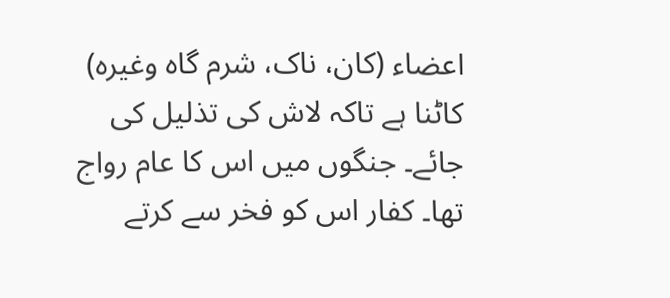اعضاء (کان، ناک، شرم گاہ وغیرہ) کاٹنا ہے تاکہ لاش کی تذلیل کی جائے۔ جنگوں میں اس کا عام رواج تھا۔ کفار اس کو فخر سے کرتے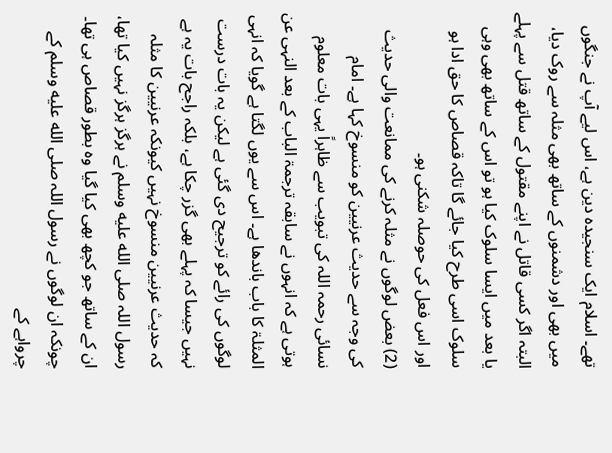تھے۔ اسلام ایک سنجیدہ دین ہے، اس لیے آپ نے جنگوں میں بھی اور دشمنوں کے ساتھ بھی مثلہ سے روک دیا، البتہ اگر کسی قاتل نے اپنے مقتول کے ساتھ قتل سے پہلے یا بعد میں ایسا سلوک کیا ہو تو اس کے ساتھ بھی وہی سلوک اسی طرح کیا جائے گا تاکہ قصاص کا حق ادا ہو اور اس فعل کی حوصلہ شکنی ہو۔
(2) بعض لوگوں نے مثلہ کرنے کی ممانعت والی حدیث کی وجہ سے حدیث عرنیین کو منسوخ کہا ہے۔ امام نسائی رحمہ اللہ کی تبویب سے ظاہراً یہی بات معلوم ہوتی ہے کہ انہوں نے سابقہ ترجمۃ الباب کے بعد النہی عن المثلۃ کا باب باندھا ہے۔ اس سے یوں لگتا ہے گویا کہ انہی لوگوں کی رائے کو ترجیح دی گئی ہے لیکن یہ بات درست نہیں جیسا کہ پہلے بھی گزر چکا ہے، بلکہ راجح بات یہ ہے کہ حدیث عرنیین منسوخ نہیں کیونکہ عرنیین کا مثلہ رسول اللہ صلى الله عليه وسلم نے ہرگز ہرگز نہیں کیا تھا، ان کے ساتھ جو کچھ بھی کیا گیا وہ بطور قصاص ہی تھا۔ چونکہ ان لوگوں نے رسول اللہ صلى الله عليه وسلم کے چرواہے کے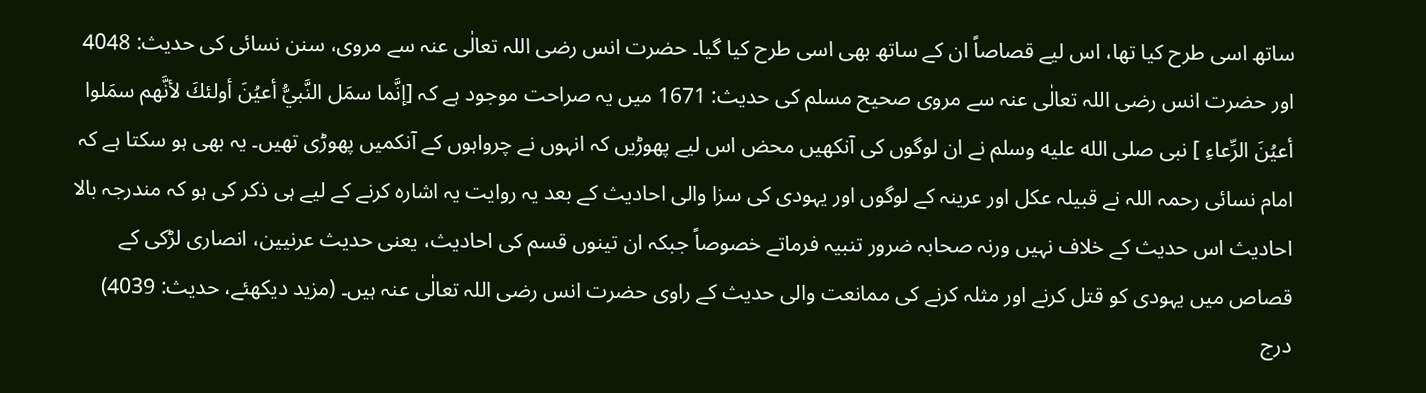ساتھ اسی طرح کیا تھا، اس لیے قصاصاً ان کے ساتھ بھی اسی طرح کیا گیا۔ حضرت انس رضی اللہ تعالٰی عنہ سے مروی، سنن نسائی کی حدیث: 4048 اور حضرت انس رضی اللہ تعالٰی عنہ سے مروی صحیح مسلم کی حدیث: 1671 میں یہ صراحت موجود ہے کہ [إنَّما سمَل النَّبيُّ أعيُنَ أولئكَ لأنَّهم سمَلوا أعيُنَ الرِّعاءِ ] نبی صلى الله عليه وسلم نے ان لوگوں کی آنکھیں محض اس لیے پھوڑیں کہ انہوں نے چرواہوں کے آنکمیں پھوڑی تھیں۔ یہ بھی ہو سکتا ہے کہ امام نسائی رحمہ اللہ نے قبیلہ عکل اور عرینہ کے لوگوں اور یہودی کی سزا والی احادیث کے بعد یہ روایت یہ اشارہ کرنے کے لیے ہی ذکر کی ہو کہ مندرجہ بالا احادیث اس حدیث کے خلاف نہیں ورنہ صحابہ ضرور تنبیہ فرماتے خصوصاً جبکہ ان تینوں قسم کی احادیث، یعنی حدیث عرنیین، انصاری لڑکی کے قصاص میں یہودی کو قتل کرنے اور مثلہ کرنے کی ممانعت والی حدیث کے راوی حضرت انس رضی اللہ تعالٰی عنہ ہیں۔ (مزید دیکھئے، حدیث: 4039)
درج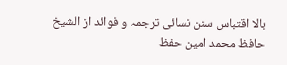بالا اقتباس سنن نسائی ترجمہ و فوائد از الشیخ حافظ محمد امین حفظ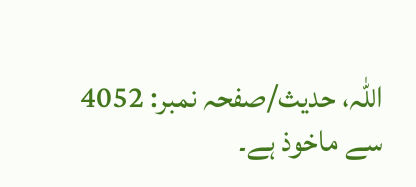اللہ، حدیث/صفحہ نمبر: 4052 سے ماخوذ ہے۔